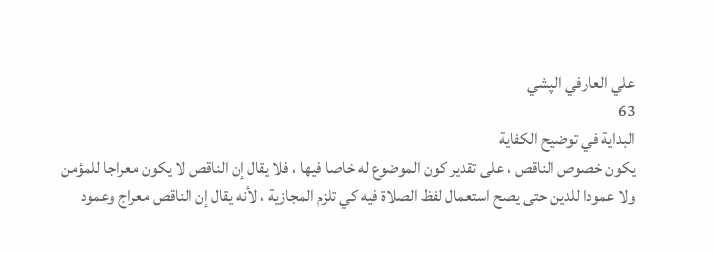علي العارفي الپشي
63
البداية في توضيح الكفاية
يكون خصوص الناقص ، على تقدير كون الموضوع له خاصا فيها ، فلا يقال إن الناقص لا يكون معراجا للمؤمن ولا عمودا للدين حتى يصح استعمال لفظ الصلاة فيه كي تلزم المجازية ، لأنه يقال إن الناقص معراج وعمود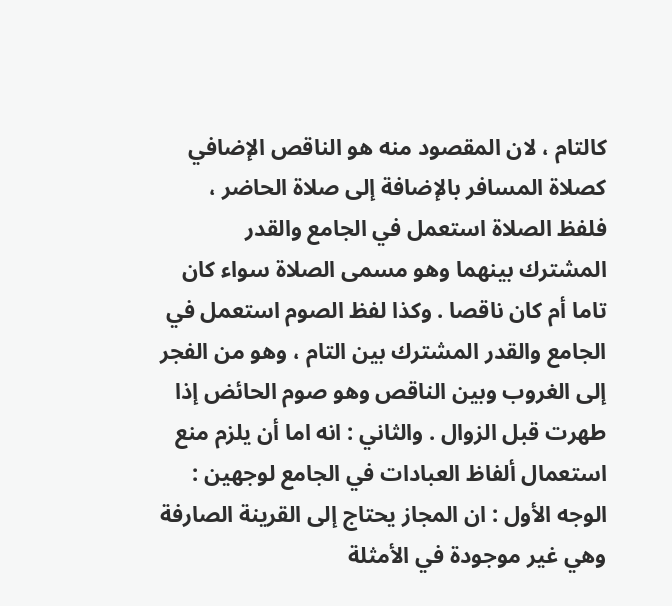كالتام ، لان المقصود منه هو الناقص الإضافي كصلاة المسافر بالإضافة إلى صلاة الحاضر ، فلفظ الصلاة استعمل في الجامع والقدر المشترك بينهما وهو مسمى الصلاة سواء كان تاما أم كان ناقصا . وكذا لفظ الصوم استعمل في الجامع والقدر المشترك بين التام ، وهو من الفجر إلى الغروب وبين الناقص وهو صوم الحائض إذا طهرت قبل الزوال . والثاني : انه اما أن يلزم منع استعمال ألفاظ العبادات في الجامع لوجهين : الوجه الأول : ان المجاز يحتاج إلى القرينة الصارفة وهي غير موجودة في الأمثلة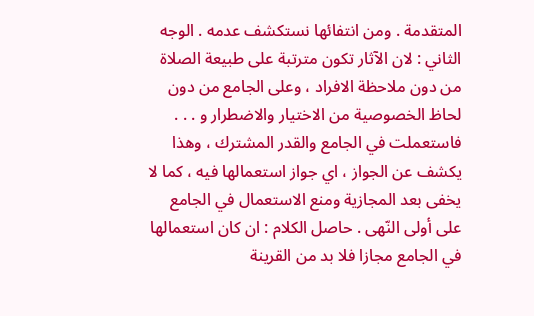المتقدمة . ومن انتفائها نستكشف عدمه . الوجه الثاني : لان الآثار تكون مترتبة على طبيعة الصلاة من دون ملاحظة الافراد ، وعلى الجامع من دون لحاظ الخصوصية من الاختيار والاضطرار و . . . فاستعملت في الجامع والقدر المشترك ، وهذا يكشف عن الجواز ، اي جواز استعمالها فيه ، كما لا يخفى بعد المجازية ومنع الاستعمال في الجامع على أولى النّهى . حاصل الكلام : ان كان استعمالها في الجامع مجازا فلا بد من القرينة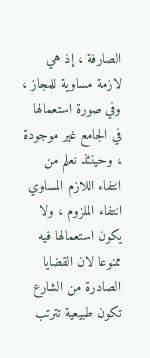الصارفة ، إذ هي لازمة مساوية للمجاز ، وفي صورة استعمالها في الجامع غير موجودة ، وحينئذ نعلم من انتفاء اللازم المساوي انتفاء الملزوم ، ولا يكون استعمالها فيه ممنوعا لان القضايا الصادرة من الشارع تكون طبيعية تترتب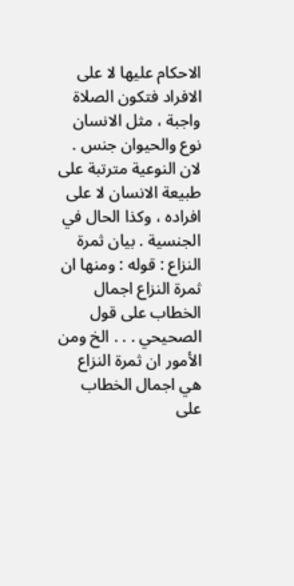الاحكام عليها لا على الافراد فتكون الصلاة واجبة ، مثل الانسان نوع والحيوان جنس . لان النوعية مترتبة على طبيعة الانسان لا على افراده ، وكذا الحال في الجنسية . بيان ثمرة النزاع : قوله : ومنها ان ثمرة النزاع اجمال الخطاب على قول الصحيحي . . . الخ ومن الأمور ان ثمرة النزاع هي اجمال الخطاب على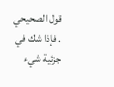قول الصحيحي . فإذا شك في جزئية شيء